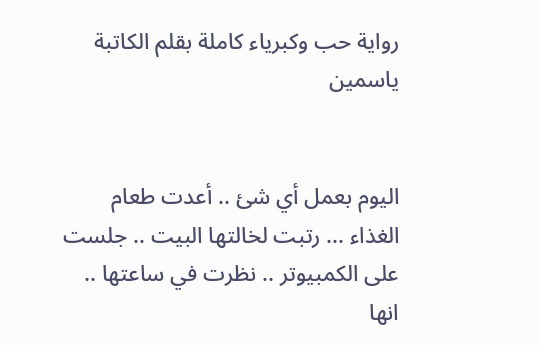رواية حب وكبرياء كاملة بقلم الكاتبة ياسمين


اليوم بعمل أي شئ .. أعدت طعام الغذاء ... رتبت لخالتها البيت .. جلست على الكمبيوتر .. نظرت في ساعتها .. انها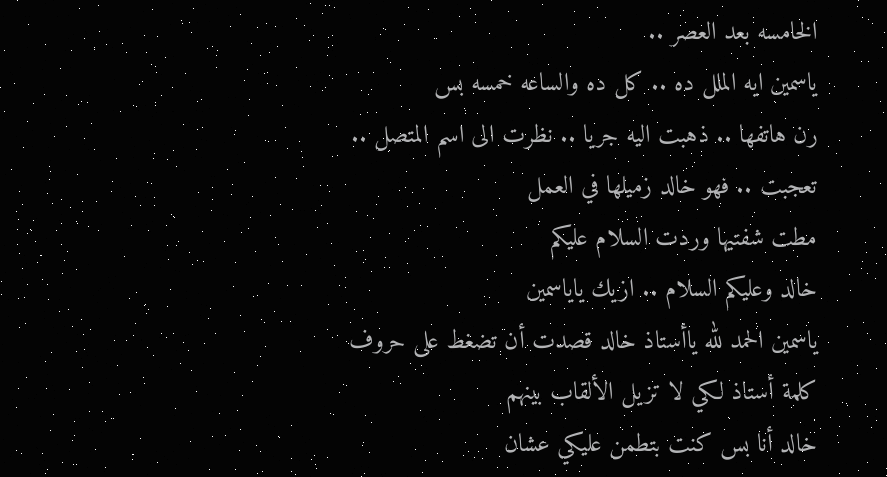الخامسه بعد العصر ..
ياسمين ايه الملل ده .. كل ده والساعه خمسه بس
رن هاتفها .. ذهبت اليه جريا .. نظرت الى اسم المتصل .. تعجبت .. فهو خالد زميلها في العمل
مطت شفتيها وردت السلام عليكم
خالد وعليكم السلام .. ازيك ياياسمين
ياسمين الحمد لله ياأستاذ خالد قصدت أن تضغط على حروف كلمة أستاذ لكي لا تزيل الألقاب بينهم
خالد أنا بس كنت بتطمن عليكي عشان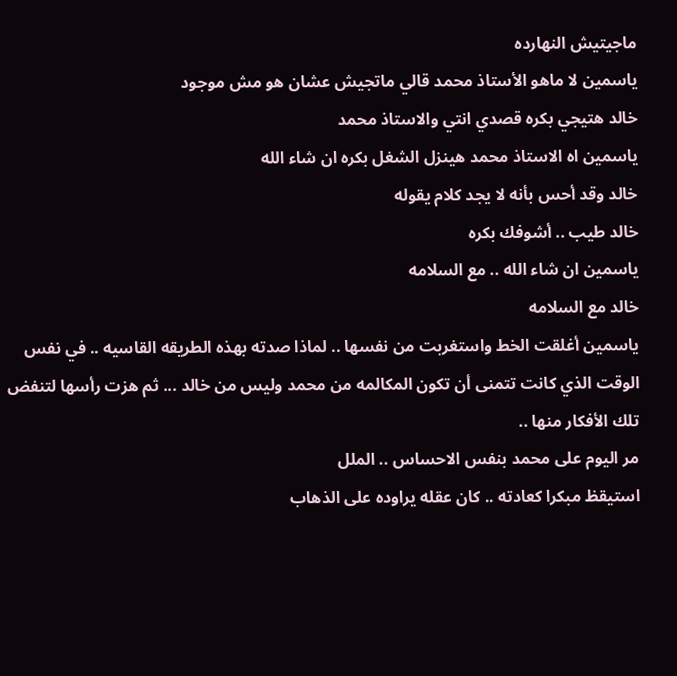ماجيتيش النهارده
ياسمين لا ماهو الأستاذ محمد قالي ماتجيش عشان هو مش موجود
خالد هتيجي بكره قصدي انتي والاستاذ محمد
ياسمين اه الاستاذ محمد هينزل الشغل بكره ان شاء الله
خالد وقد أحس بأنه لا يجد كلام يقوله
خالد طيب .. أشوفك بكره
ياسمين ان شاء الله .. مع السلامه
خالد مع السلامه
ياسمين أغلقت الخط واستغربت من نفسها .. لماذا صدته بهذه الطريقه القاسيه .. في نفس الوقت الذي كانت تتمنى أن تكون المكالمه من محمد وليس من خالد ... ثم هزت رأسها لتنفض تلك الأفكار منها ..
مر اليوم على محمد بنفس الاحساس .. الملل
استيقظ مبكرا كعادته .. كان عقله يراوده على الذهاب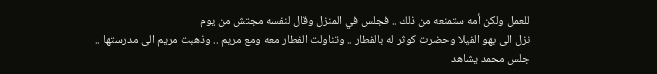للعمل ولكن أمه ستمنعه من ذلك .. فجلس في المنزل وقال لنفسه مجتش من يوم
نزل الى بهو الفيلا وحضرت كوثر له بالفطار .. وتناولت الفطار معه ومع مريم .. وذهبت مريم الى مدرستها .. جلس محمد يشاهد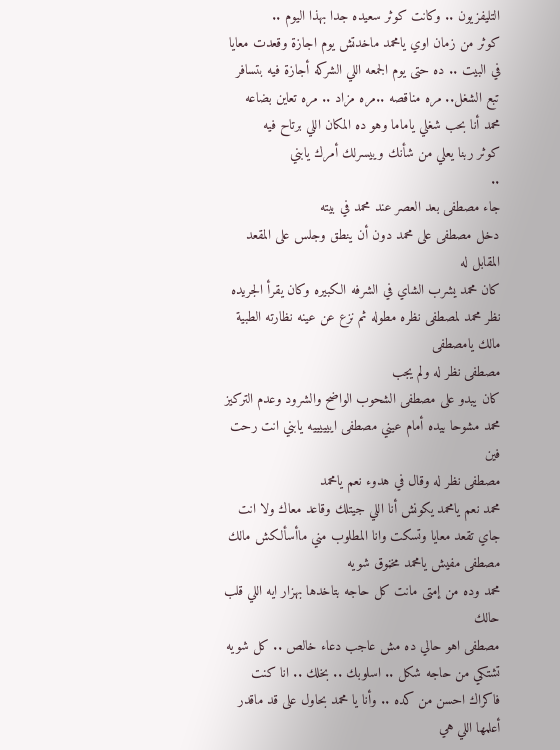التليفزيون .. وكانت كوثر سعيده جدا بهذا اليوم ..
كوثر من زمان اوي يامحمد ماخدتش يوم اجازة وقعدت معايا في البيت .. ده حتى يوم الجمعه اللي الشركه أجازة فيه بتسافر تبع الشغل.. مره مناقصه ..مره مزاد .. مره تعاين بضاعه
محمد أنا بحب شغلي ياماما وهو ده المكان اللي برتاح فيه
كوثر ربنا يعلي من شأنك وييسرلك أمرك يابني
..
جاء مصطفى بعد العصر عند محمد في بيته
دخل مصطفى على محمد دون أن ينطق وجلس على المقعد المقابل له
كان محمد يشرب الشاي في الشرفه الكبيره وكان يقرأ الجريده
نظر محمد لمصطفى نظره مطوله ثم نزع عن عينه نظارته الطبية مالك يامصطفى
مصطفى نظر له ولم يجب
كان يبدو على مصطفى الشحوب الواضح والشرود وعدم التركيز
محمد مشوحا بيده أمام عيني مصطفى اييييييه يابني انت رحت فين
مصطفى نظر له وقال في هدوء نعم يامحمد
محمد نعم يامحمد يكونش أنا اللي جيتلك وقاعد معاك ولا انت جاي تقعد معايا وتسكت وانا المطلوب مني ماأسألكش مالك
مصطفى مفيش يامحمد مخڼوق شويه
محمد وده من إمتى مانت كل حاجه بتاخدها بهزار ايه اللي قلب حالك
مصطفى اهو حالي ده مش عاجب دعاء خالص .. كل شويه تشتكي من حاجه شكل .. اسلوبك .. بخلك .. انا كنت فاكراك احسن من كده .. وأنا يا محمد بحاول على قد ماقدر أعلمها اللي هي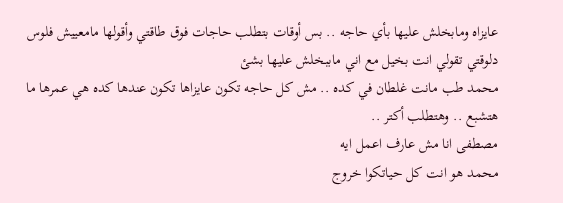عايزاه ومابخلش عليها بأي حاجه .. بس أوقات بتطلب حاجات فوق طاقتي وأقولها مامعييش فلوس دلوقتي تقولي انت بخيل مع اني ماببخلش عليها بشئ
محمد طب مانت غلطان في كده .. مش كل حاجه تكون عايزاها تكون عندها كده هي عمرها ما هتشبع .. وهتطلب أكتر ..
مصطفى انا مش عارف اعمل ايه
محمد هو انت كل حياتكوا خروج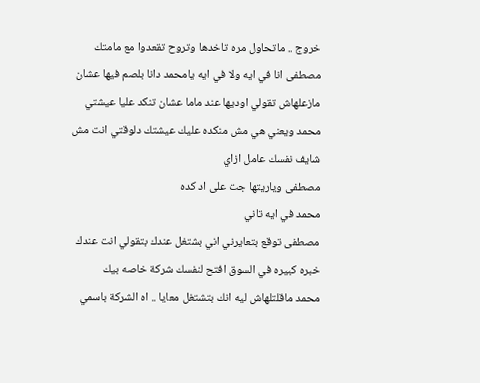خروج .. ماتحاول مره تاخدها وتروح تقعدوا مع مامتك
مصطفى انا في ايه ولا في ايه يامحمد دانا بلصم فيها عشان مازعلهاش تقولي اوديها عند ماما عشان تنكد عليا عيشتي
محمد ويعني هي مش منكده عليك عيشتك دلوقتي انت مش شايف نفسك عامل ازاي
مصطفى وياريتها جت على اد كده
محمد في ايه تاني
مصطفى توقع بتعايرني اني بشتغل عندك بتقولي انت عندك خبره كبيره في السوق افتح لنفسك شركة خاصه بيك
محمد ماقلتلهاش ليه انك بتشتغل معايا .. اه الشركة باسمي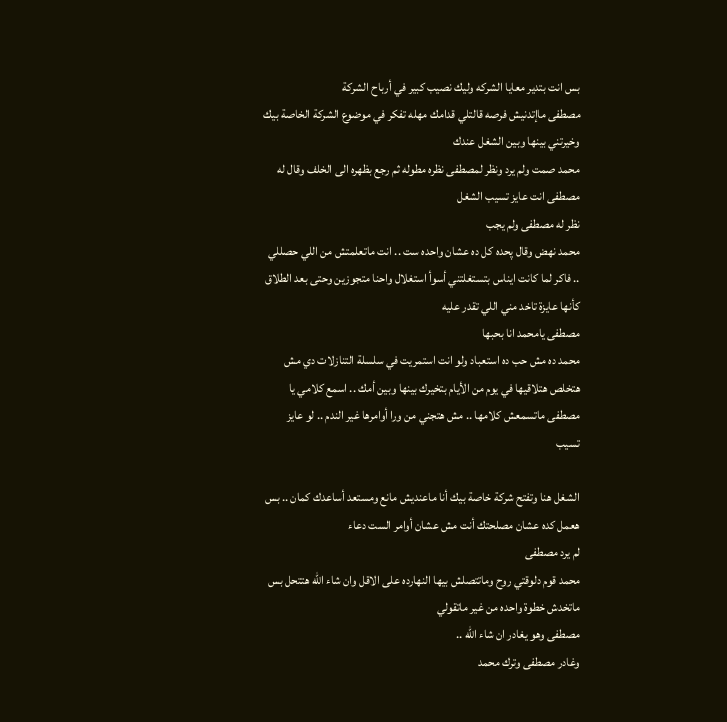بس انت بتدير معايا الشركه وليك نصيب كبير في أرباح الشركة
مصطفى ماإتدنيش فرصه قالتلي قدامك مهله تفكر في موضوع الشركة الخاصة بيك وخيرتني بينها وبين الشغل عندك
محمد صمت ولم يرد ونظر لمصطفى نظره مطوله ثم رجع بظهره الى الخلف وقال له مصطفى انت عايز تسيب الشغل
نظر له مصطفى ولم يجب
محمد نهض وقال پحده كل ده عشان واحده ست .. انت ماتعلمتش من اللي حصللي .. فاكر لما كانت ايناس بتستغلتني أسوأ استغلال واحنا متجوزين وحتى بعد الطلاق كأنها عايزة تاخد مني اللي تقدر عليه
مصطفى يامحمد انا بحبها
محمد ده مش حب ده استعباد ولو انت استمريت في سلسلة التنازلات دي مش هتخلص هتلاقيها في يوم من الأيام بتخيرك بينها وبين أمك .. اسمع كلامي يا مصطفى ماتسمعش كلامها .. مش هتجني من ورا أوامرها غير الندم .. لو عايز تسيب

الشغل هنا وتفتح شركة خاصة بيك أنا ماعنديش مانع ومستعد أساعدك كمان .. بس هعمل كده عشان مصلحتك أنت مش عشان أوامر الست دعاء
لم يرد مصطفى
محمد قوم دلوقتي روح وماتتصلش بيها النهارده على الاقل وان شاء الله هتتحل بس ماتخدش خطوة واحده من غير ماتقولي
مصطفى وهو يغادر ان شاء الله ..
وغادر مصطفى وترك محمد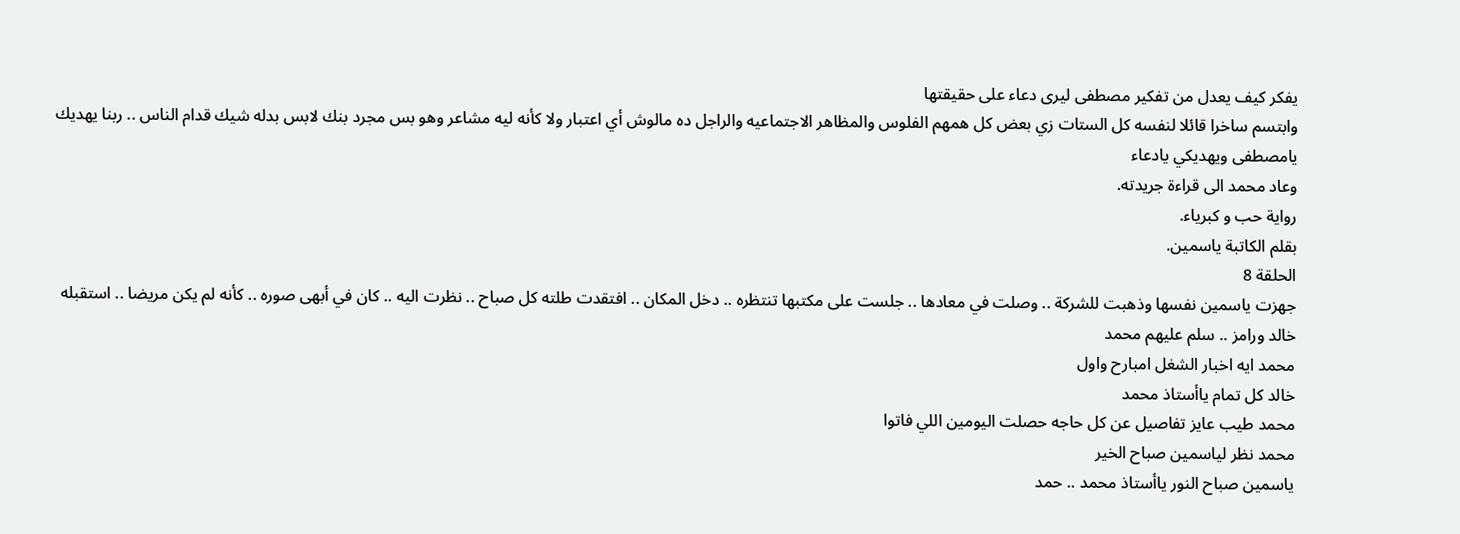يفكر كيف يعدل من تفكير مصطفى ليرى دعاء على حقيقتها
وابتسم ساخرا قائلا لنفسه كل الستات زي بعض كل همهم الفلوس والمظاهر الاجتماعيه والراجل ده مالوش أي اعتبار ولا كأنه ليه مشاعر وهو بس مجرد بنك لابس بدله شيك قدام الناس .. ربنا يهديك يامصطفى ويهديكي يادعاء
وعاد محمد الى قراءة جريدته.
رواية حب و كبرياء.
بقلم الكاتبة ياسمين.
الحلقة 8
جهزت ياسمين نفسها وذهبت للشركة .. وصلت في معادها .. جلست على مكتبها تنتظره .. دخل المكان .. افتقدت طلته كل صباح .. نظرت اليه .. كان في أبهى صوره .. كأنه لم يكن مريضا .. استقبله خالد ورامز .. سلم عليهم محمد
محمد ايه اخبار الشغل امبارح واول
خالد كل تمام ياأستاذ محمد
محمد طيب عايز تفاصيل عن كل حاجه حصلت اليومين اللي فاتوا
محمد نظر لياسمين صباح الخير
ياسمين صباح النور ياأستاذ محمد .. حمد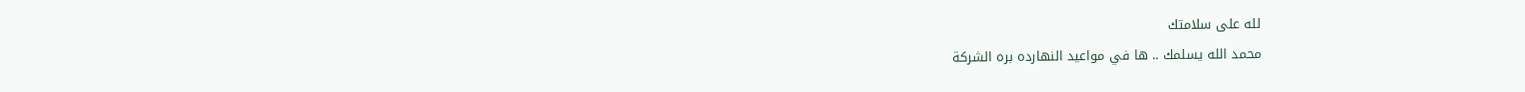لله على سلامتك
محمد الله يسلمك .. ها في مواعيد النهارده بره الشركة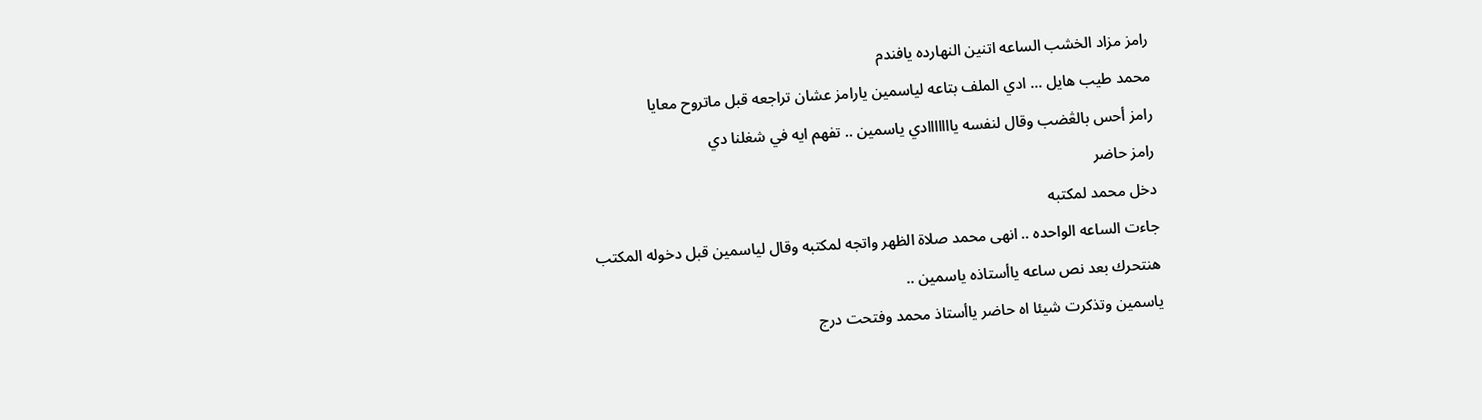رامز مزاد الخشب الساعه اتنين النهارده يافندم
محمد طيب هايل ... ادي الملف بتاعه لياسمين يارامز عشان تراجعه قبل ماتروح معايا
رامز أحس بالڠضب وقال لنفسه يااااااادي ياسمين .. تفهم ايه في شغلنا دي
رامز حاضر
دخل محمد لمكتبه
جاءت الساعه الواحده .. انهى محمد صلاة الظهر واتجه لمكتبه وقال لياسمين قبل دخوله المكتب
هنتحرك بعد نص ساعه ياأستاذه ياسمين ..
ياسمين وتذكرت شيئا اه حاضر ياأستاذ محمد وفتحت درج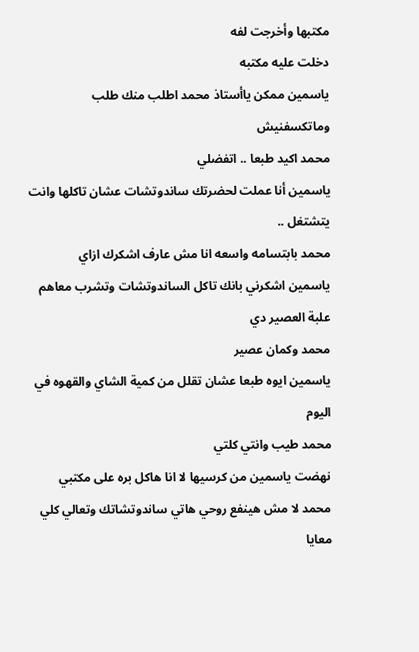مكتبها وأخرجت لفه
دخلت عليه مكتبه
ياسمين ممكن ياأستاذ محمد اطلب منك طلب وماتكسفنيش
محمد اكيد طبعا .. اتفضلي
ياسمين أنا عملت لحضرتك ساندوتشات عشان تاكلها وانت يتشتغل ..
محمد بابتسامه واسعه انا مش عارف اشكرك ازاي
ياسمين اشكرني بانك تاكل الساندوتشات وتشرب معاهم علبة العصير دي
محمد وكمان عصير
ياسمين ايوه طبعا عشان تقلل من كمية الشاي والقهوه في اليوم
محمد طيب وانتي كلتي
نهضت ياسمين من كرسيها لا انا هاكل بره على مكتبي
محمد لا مش هينفع روحي هاتي ساندوتشاتك وتعالي كلي معايا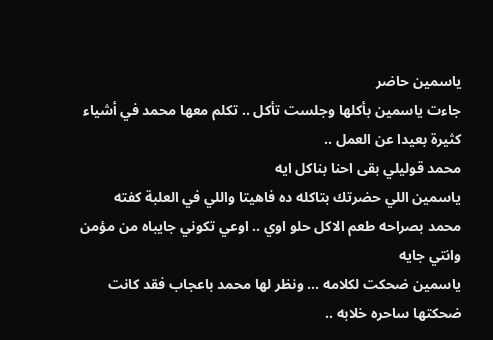ياسمين حاضر
جاءت ياسمين بأكلها وجلست تأكل .. تكلم معها محمد في أشياء كثيرة بعيدا عن العمل ..
محمد قوليلي بقى احنا بناكل ايه
ياسمين اللي حضرتك بتاكله ده فاهيتا واللي في العلبة كفته
محمد بصراحه طعم الاكل حلو اوي .. اوعي تكوني جايباه من مؤمن وانتي جايه
ياسمين ضحكت لكلامه ... ونظر لها محمد باعجاب فقد كانت ضحكتها ساحره خلابه ..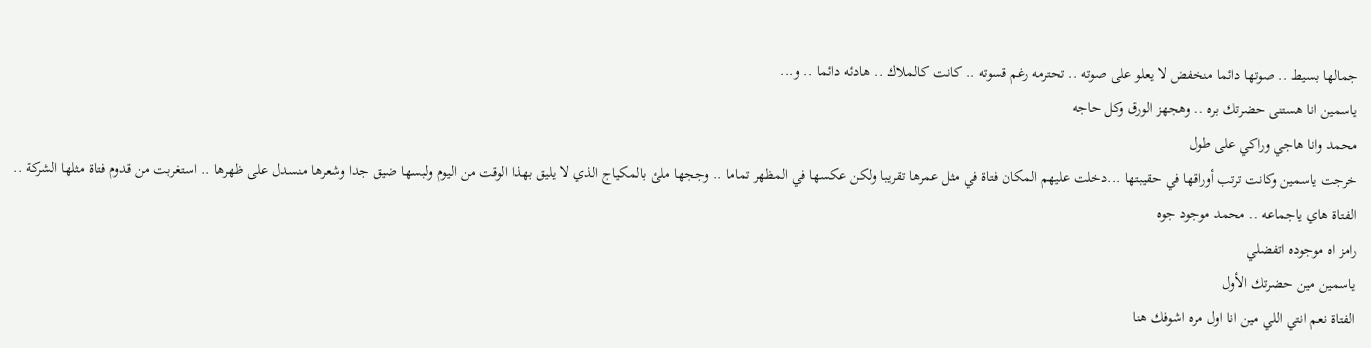جمالها بسيط .. صوتها دائما منخفض لا يعلو على صوته .. تحترمه رغم قسوته .. كانت كالملاك .. هادئه دائما .. و...
ياسمين انا هستنى حضرتك بره .. وهجهز الورق وكل حاجه
محمد وانا هاجي وراكي على طول
خرجت ياسمين وكانت ترتب أوراقها في حقيبتها ...دخلت عليهم المكان فتاة في مثل عمرها تقريبا ولكن عكسها في المظهر تماما .. وججها ملئ بالمكياج الذي لا يليق بهذا الوقت من اليوم ولبسها ضيق جدا وشعرها منسدل على ظهرها .. استغربت من قدوم فتاة مثلها الشركة ..
الفتاة هاي ياجماعه .. محمد موجود جوه
رامز اه موجوده اتفضلي
ياسمين مين حضرتك الأول
الفتاة نعم انتي اللي مين انا اول مره اشوفك هنا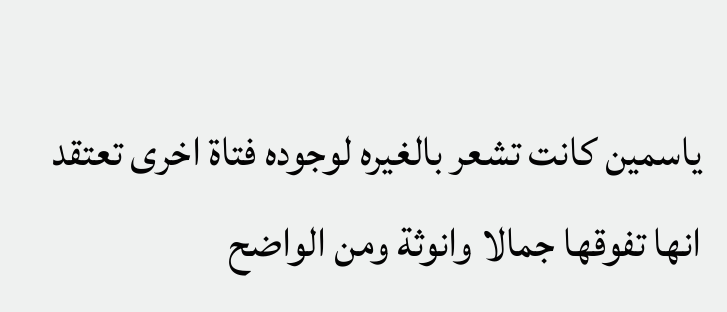ياسمين كانت تشعر بالغيره لوجوده فتاة اخرى تعتقد انها تفوقها جمالا وانوثة ومن الواضح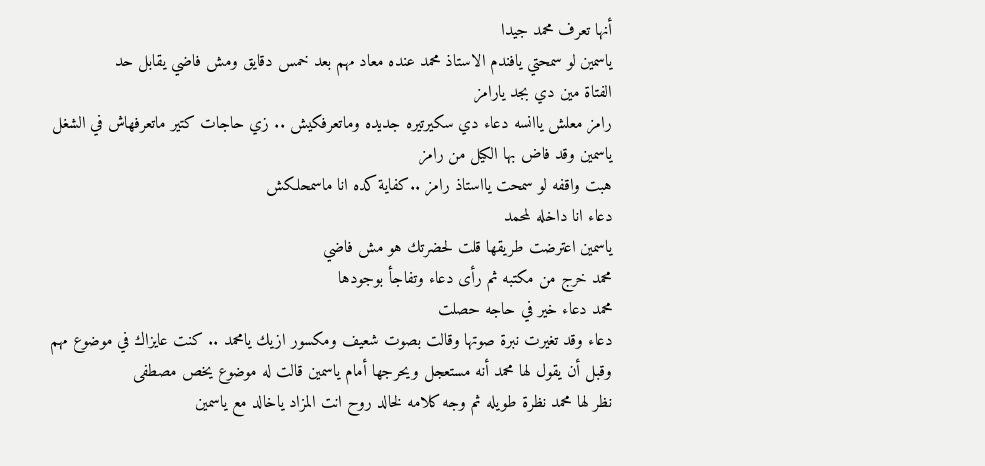أنها تعرف محمد جيدا
ياسمين لو سمحتي يافندم الاستاذ محمد عنده معاد مهم بعد خمس دقايق ومش فاضي يقابل حد
الفتاة مين دي بجد يارامز
رامز معلش ياانسه دعاء دي سكيرتيره جديده وماتعرفكيش .. زي حاجات كتير ماتعرفهاش في الشغل
ياسمين وقد فاض بها الكيل من رامز
هبت واقفه لو سمحت يااستاذ رامز ..كفاية كده انا ماسمحلكش
دعاء انا داخله لمحمد
ياسمين اعترضت طريقها قلت لحضرتك هو مش فاضي
محمد خرج من مكتبه ثم رأى دعاء وتفاجأ بوجودها
محمد دعاء خير في حاجه حصلت
دعاء وقد تغيرت نبرة صوتها وقالت بصوت شعيف ومكسور ازيك يامحمد .. كنت عايزاك في موضوع مهم
وقبل أن يقول لها محمد أنه مستعجل ويحرجها أمام ياسمين قالت له موضوع يخص مصطفى
نظر لها محمد نظرة طويله ثم وجه كلامه لخالد روح انت المزاد ياخالد مع ياسمين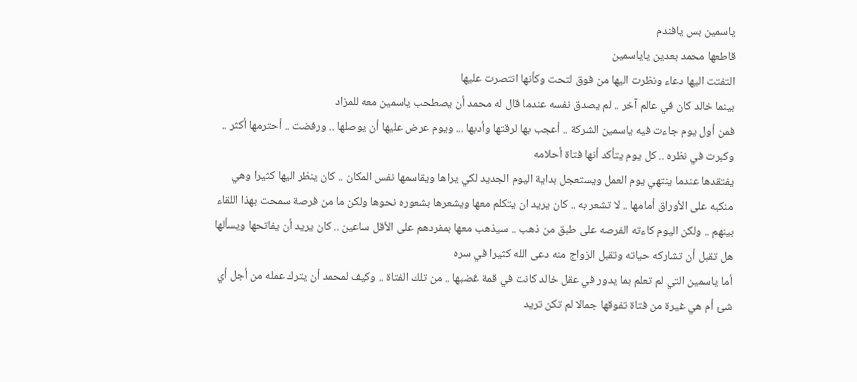ياسمين بس يافندم
قاطعها محمد بعدين ياياسمين
التفتت اليها دعاء ونظرت اليها من فوق لتحت وكأنها انتصرت عليها
بينما خالد كان في عالم آخر .. لم يصدق نفسه عندما قال له محمد أن يصطحب ياسمين معه للمزاد
فمن أول يوم جاءت فيه ياسمين الشركة .. أعجب بها لرقتها وأدبها ... ويوم عرض عليها أن يوصلها .. ورفضت .. أحترمها أكثر .. وكبرت في نظره .. كل يوم يتأكد أنها فتاة أحلامه
يفتقدها عندما ينتهي يوم العمل ويستعجل بداية اليوم الجديد لكي يراها ويقاسمها نفس المكان .. كان ينظر اليها كثيرا وهي منكبه على الأوراق أمامها .. لا تشعر به .. كان يريد ان يتكلم معها ويشعرها بشعوره نحوها ولكن ما من فرصة سمحت بهذا اللقاء بينهم .. ولكن اليوم كاءته الفرصه على طبق من ذهب .. سيذهب معها بمفردهم على الأقل ساعين .. كان يريد أن يفاتحها ويسألها هل تقبل أن تشاركه حياته وتقبل الزواج منه دعى الله كثيرا في سره
أما ياسمين التي لم تعلم بما يدور في عقل خالد كانت في قمة ڠضبها .. من تلك الفتاة .. وكيف لمحمد أن يترك عمله من أجل أي شئ أم هي غيرة من فتاة تفوقها جمالا لم تكن تريد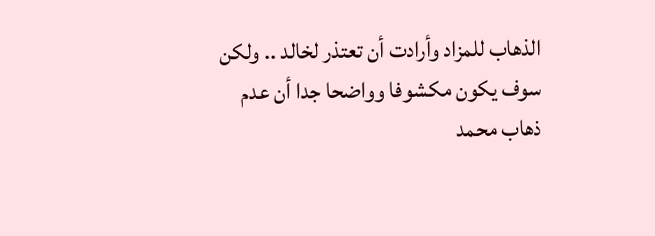الذهاب للمزاد وأرادت أن تعتذر لخالد .. ولكن سوف يكون مكشوفا وواضحا جدا أن عدم ذهاب محمد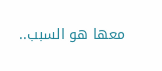معها هو السبب..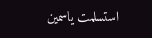استسلمت ياسمين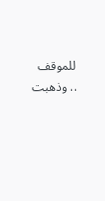للموقف .. وذهبت